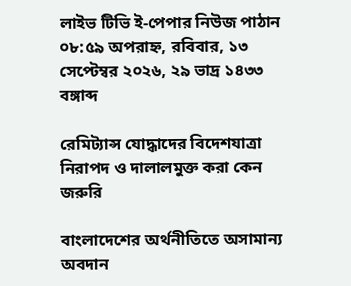লাইভ টিভি ই-পেপার নিউজ পাঠান
০৮:৫৯ অপরাহ্ন, রবিবার, ১৩ সেপ্টেম্বর ২০২৬, ২৯ ভাদ্র ১৪৩৩ বঙ্গাব্দ

রেমিট্যান্স যোদ্ধাদের বিদেশযাত্রা নিরাপদ ও দালালমুক্ত করা কেন জরুরি

বাংলাদেশের অর্থনীতিতে অসামান্য অবদান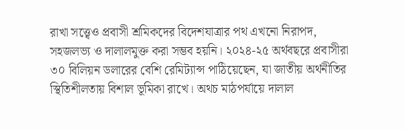রাখা সত্ত্বেও প্রবাসী শ্রমিকদের বিদেশযাত্রার পথ এখনো নিরাপদ, সহজলভ্য ও দালালমুক্ত করা সম্ভব হয়নি। ২০২৪-২৫ অর্থবছরে প্রবাসীরা ৩০ বিলিয়ন ডলারের বেশি রেমিট্যান্স পাঠিয়েছেন, যা জাতীয় অর্থনীতির স্থিতিশীলতায় বিশাল ভূমিকা রাখে। অথচ মাঠপর্যায়ে দালাল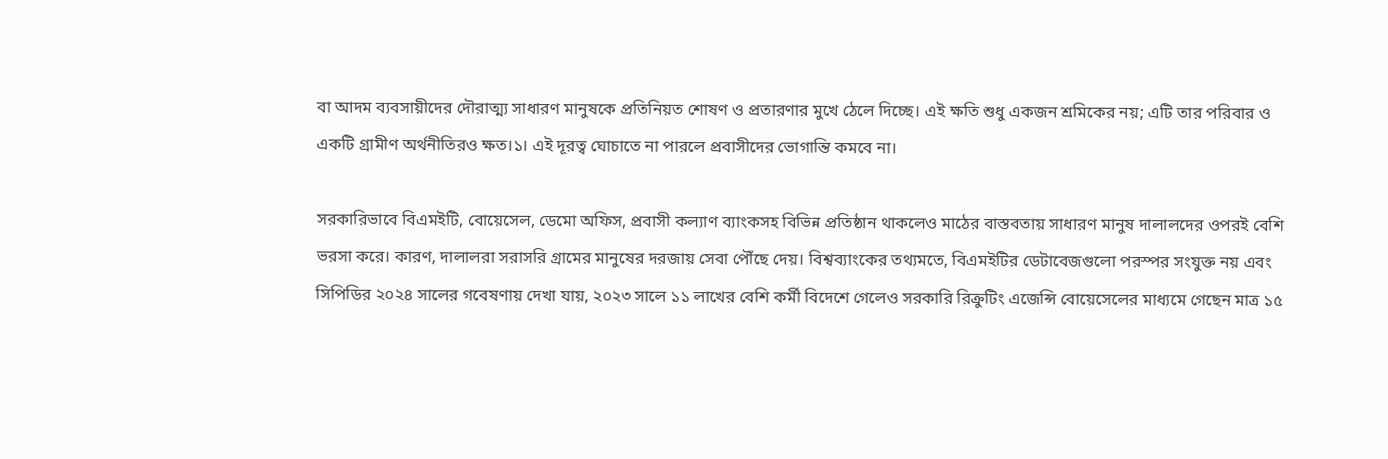বা আদম ব্যবসায়ীদের দৌরাত্ম্য সাধারণ মানুষকে প্রতিনিয়ত শোষণ ও প্রতারণার মুখে ঠেলে দিচ্ছে। এই ক্ষতি শুধু একজন শ্রমিকের নয়; এটি তার পরিবার ও একটি গ্রামীণ অর্থনীতিরও ক্ষত।১। এই দূরত্ব ঘোচাতে না পারলে প্রবাসীদের ভোগান্তি কমবে না।

সরকারিভাবে বিএমইটি, বোয়েসেল, ডেমো অফিস, প্রবাসী কল্যাণ ব্যাংকসহ বিভিন্ন প্রতিষ্ঠান থাকলেও মাঠের বাস্তবতায় সাধারণ মানুষ দালালদের ওপরই বেশি ভরসা করে। কারণ, দালালরা সরাসরি গ্রামের মানুষের দরজায় সেবা পৌঁছে দেয়। বিশ্বব্যাংকের তথ্যমতে, বিএমইটির ডেটাবেজগুলো পরস্পর সংযুক্ত নয় এবং সিপিডির ২০২৪ সালের গবেষণায় দেখা যায়, ২০২৩ সালে ১১ লাখের বেশি কর্মী বিদেশে গেলেও সরকারি রিক্রুটিং এজেন্সি বোয়েসেলের মাধ্যমে গেছেন মাত্র ১৫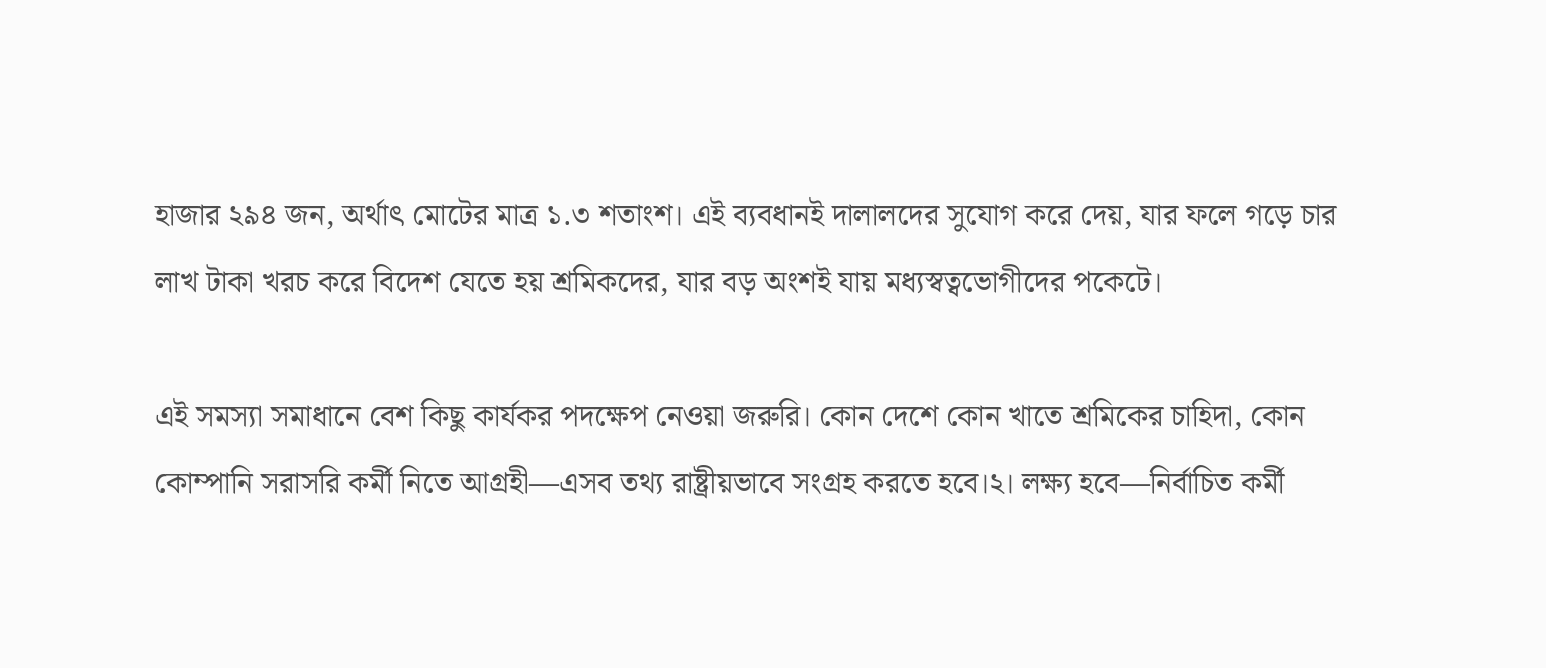হাজার ২৯৪ জন, অর্থাৎ মোটের মাত্র ১.৩ শতাংশ। এই ব্যবধানই দালালদের সুযোগ করে দেয়, যার ফলে গড়ে চার লাখ টাকা খরচ করে বিদেশ যেতে হয় শ্রমিকদের, যার বড় অংশই যায় মধ্যস্বত্বভোগীদের পকেটে।

এই সমস্যা সমাধানে বেশ কিছু কার্যকর পদক্ষেপ নেওয়া জরুরি। কোন দেশে কোন খাতে শ্রমিকের চাহিদা, কোন কোম্পানি সরাসরি কর্মী নিতে আগ্রহী—এসব তথ্য রাষ্ট্রীয়ভাবে সংগ্রহ করতে হবে।২। লক্ষ্য হবে—নির্বাচিত কর্মী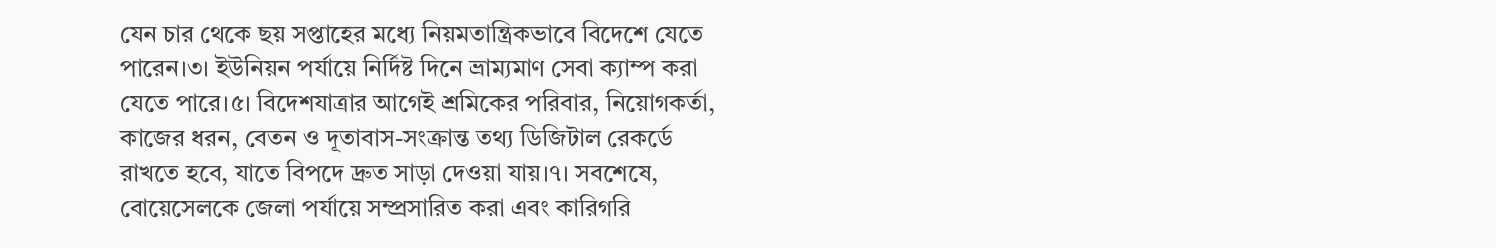যেন চার থেকে ছয় সপ্তাহের মধ্যে নিয়মতান্ত্রিকভাবে বিদেশে যেতে পারেন।৩। ইউনিয়ন পর্যায়ে নির্দিষ্ট দিনে ভ্রাম্যমাণ সেবা ক্যাম্প করা যেতে পারে।৫। বিদেশযাত্রার আগেই শ্রমিকের পরিবার, নিয়োগকর্তা, কাজের ধরন, বেতন ও দূতাবাস-সংক্রান্ত তথ্য ডিজিটাল রেকর্ডে রাখতে হবে, যাতে বিপদে দ্রুত সাড়া দেওয়া যায়।৭। সবশেষে, বোয়েসেলকে জেলা পর্যায়ে সম্প্রসারিত করা এবং কারিগরি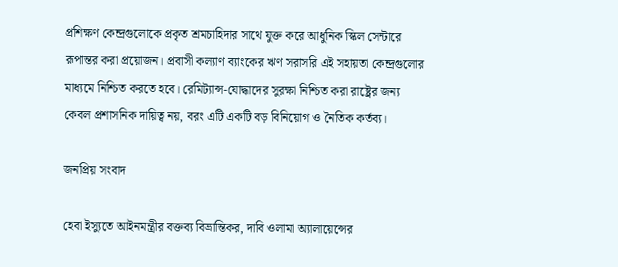প্রশিক্ষণ কেন্দ্রগুলোকে প্রকৃত শ্রমচাহিদার সাথে যুক্ত করে আধুনিক স্কিল সেন্টারে রূপান্তর করা প্রয়োজন। প্রবাসী কল্যাণ ব্যাংকের ঋণ সরাসরি এই সহায়তা কেন্দ্রগুলোর মাধ্যমে নিশ্চিত করতে হবে। রেমিট্যান্স-যোদ্ধাদের সুরক্ষা নিশ্চিত করা রাষ্ট্রের জন্য কেবল প্রশাসনিক দায়িত্ব নয়, বরং এটি একটি বড় বিনিয়োগ ও নৈতিক কর্তব্য।

জনপ্রিয় সংবাদ

হেবা ইস্যুতে আইনমন্ত্রীর বক্তব্য বিভ্রান্তিকর, দাবি ওলামা অ্যালায়েন্সের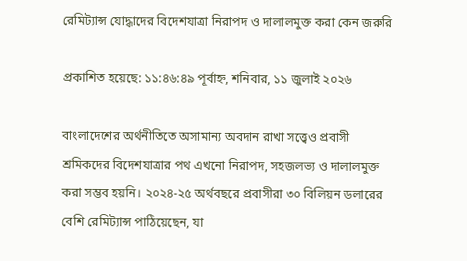রেমিট্যান্স যোদ্ধাদের বিদেশযাত্রা নিরাপদ ও দালালমুক্ত করা কেন জরুরি

প্রকাশিত হয়েছে: ১১:৪৬:৪৯ পূর্বাহ্ন, শনিবার, ১১ জুলাই ২০২৬

বাংলাদেশের অর্থনীতিতে অসামান্য অবদান রাখা সত্ত্বেও প্রবাসী শ্রমিকদের বিদেশযাত্রার পথ এখনো নিরাপদ, সহজলভ্য ও দালালমুক্ত করা সম্ভব হয়নি। ২০২৪-২৫ অর্থবছরে প্রবাসীরা ৩০ বিলিয়ন ডলারের বেশি রেমিট্যান্স পাঠিয়েছেন, যা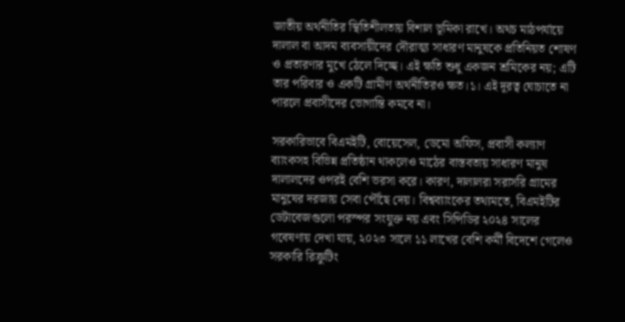জাতীয় অর্থনীতির স্থিতিশীলতায় বিশাল ভূমিকা রাখে। অথচ মাঠপর্যায়ে দালাল বা আদম ব্যবসায়ীদের দৌরাত্ম্য সাধারণ মানুষকে প্রতিনিয়ত শোষণ ও প্রতারণার মুখে ঠেলে দিচ্ছে। এই ক্ষতি শুধু একজন শ্রমিকের নয়; এটি তার পরিবার ও একটি গ্রামীণ অর্থনীতিরও ক্ষত।১। এই দূরত্ব ঘোচাতে না পারলে প্রবাসীদের ভোগান্তি কমবে না।

সরকারিভাবে বিএমইটি, বোয়েসেল, ডেমো অফিস, প্রবাসী কল্যাণ ব্যাংকসহ বিভিন্ন প্রতিষ্ঠান থাকলেও মাঠের বাস্তবতায় সাধারণ মানুষ দালালদের ওপরই বেশি ভরসা করে। কারণ, দালালরা সরাসরি গ্রামের মানুষের দরজায় সেবা পৌঁছে দেয়। বিশ্বব্যাংকের তথ্যমতে, বিএমইটির ডেটাবেজগুলো পরস্পর সংযুক্ত নয় এবং সিপিডির ২০২৪ সালের গবেষণায় দেখা যায়, ২০২৩ সালে ১১ লাখের বেশি কর্মী বিদেশে গেলেও সরকারি রিক্রুটিং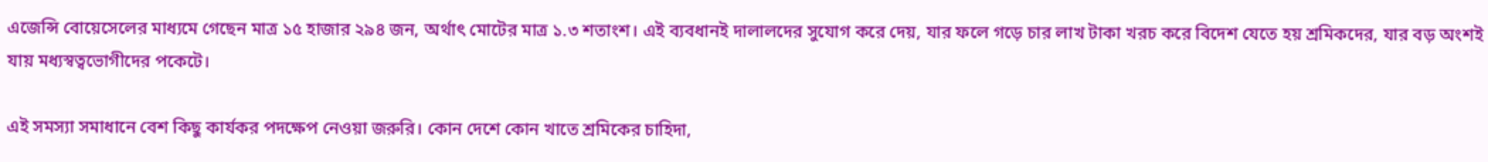এজেন্সি বোয়েসেলের মাধ্যমে গেছেন মাত্র ১৫ হাজার ২৯৪ জন, অর্থাৎ মোটের মাত্র ১.৩ শতাংশ। এই ব্যবধানই দালালদের সুযোগ করে দেয়, যার ফলে গড়ে চার লাখ টাকা খরচ করে বিদেশ যেতে হয় শ্রমিকদের, যার বড় অংশই যায় মধ্যস্বত্বভোগীদের পকেটে।

এই সমস্যা সমাধানে বেশ কিছু কার্যকর পদক্ষেপ নেওয়া জরুরি। কোন দেশে কোন খাতে শ্রমিকের চাহিদা,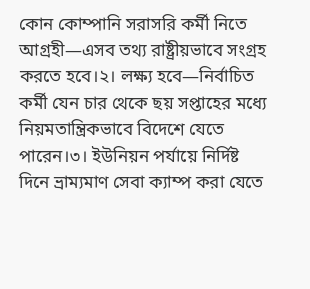কোন কোম্পানি সরাসরি কর্মী নিতে আগ্রহী—এসব তথ্য রাষ্ট্রীয়ভাবে সংগ্রহ করতে হবে।২। লক্ষ্য হবে—নির্বাচিত কর্মী যেন চার থেকে ছয় সপ্তাহের মধ্যে নিয়মতান্ত্রিকভাবে বিদেশে যেতে পারেন।৩। ইউনিয়ন পর্যায়ে নির্দিষ্ট দিনে ভ্রাম্যমাণ সেবা ক্যাম্প করা যেতে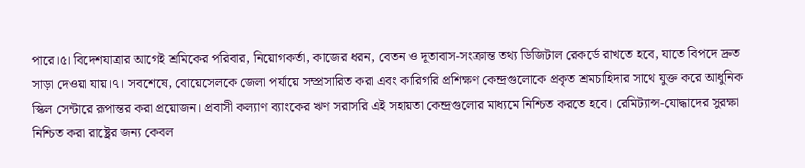পারে।৫। বিদেশযাত্রার আগেই শ্রমিকের পরিবার, নিয়োগকর্তা, কাজের ধরন, বেতন ও দূতাবাস-সংক্রান্ত তথ্য ডিজিটাল রেকর্ডে রাখতে হবে, যাতে বিপদে দ্রুত সাড়া দেওয়া যায়।৭। সবশেষে, বোয়েসেলকে জেলা পর্যায়ে সম্প্রসারিত করা এবং কারিগরি প্রশিক্ষণ কেন্দ্রগুলোকে প্রকৃত শ্রমচাহিদার সাথে যুক্ত করে আধুনিক স্কিল সেন্টারে রূপান্তর করা প্রয়োজন। প্রবাসী কল্যাণ ব্যাংকের ঋণ সরাসরি এই সহায়তা কেন্দ্রগুলোর মাধ্যমে নিশ্চিত করতে হবে। রেমিট্যান্স-যোদ্ধাদের সুরক্ষা নিশ্চিত করা রাষ্ট্রের জন্য কেবল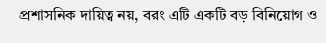প্রশাসনিক দায়িত্ব নয়, বরং এটি একটি বড় বিনিয়োগ ও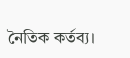নৈতিক কর্তব্য।